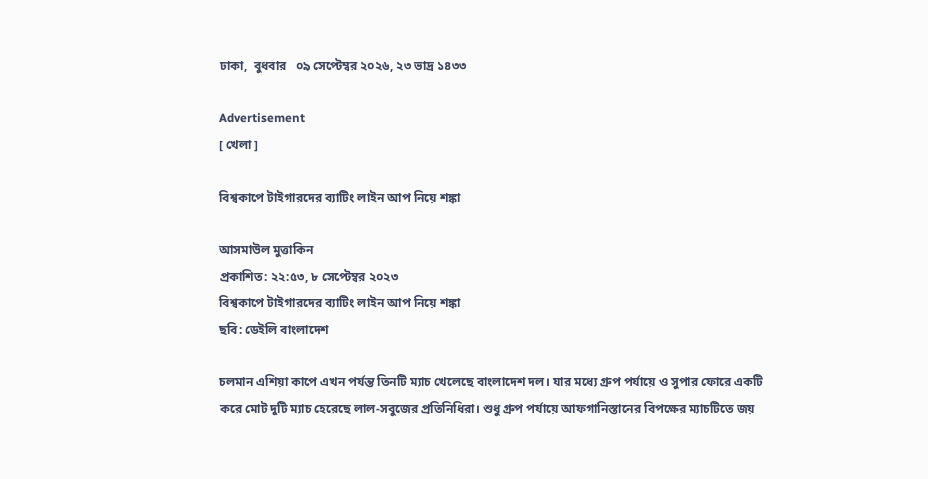ঢাকা,  বুধবার   ০৯ সেপ্টেম্বর ২০২৬, ২৩ ভাদ্র ১৪৩৩

Advertisement
[ খেলা ]

বিশ্বকাপে টাইগারদের ব্যাটিং লাইন আপ নিয়ে শঙ্কা

আসমাউল মুত্তাকিন
প্রকাশিত: ২২:৫৩, ৮ সেপ্টেম্বর ২০২৩
বিশ্বকাপে টাইগারদের ব্যাটিং লাইন আপ নিয়ে শঙ্কা
ছবি: ডেইলি বাংলাদেশ

চলমান এশিয়া কাপে এখন পর্যন্ত তিনটি ম্যাচ খেলেছে বাংলাদেশ দল। যার মধ্যে গ্রুপ পর্যায়ে ও সুপার ফোরে একটি করে মোট দুটি ম্যাচ হেরেছে লাল-সবুজের প্রতিনিধিরা। শুধু গ্রুপ পর্যায়ে আফগানিস্তানের বিপক্ষের ম্যাচটিতে জয়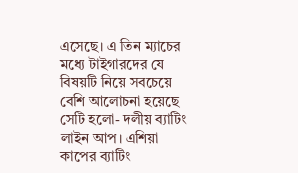এসেছে। এ তিন ম্যাচের মধ্যে টাইগারদের যে বিষয়টি নিয়ে সবচেয়ে বেশি আলোচনা হয়েছে সেটি হলো- দলীয় ব্যাটিং লাইন আপ। এশিয়া কাপের ব্যাটিং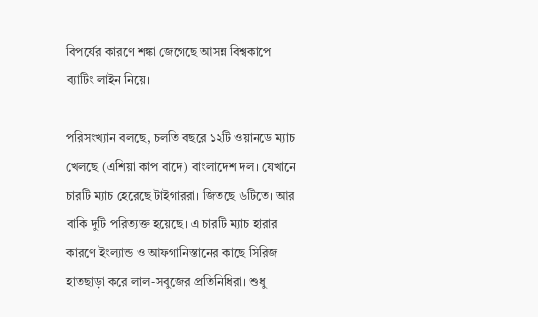বিপর্যের কারণে শঙ্কা জেগেছে আসন্ন বিশ্বকাপে ব্যাটিং লাইন নিয়ে।

পরিসংখ্যান বলছে, চলতি বছরে ১২টি ওয়ানডে ম্যাচ খেলছে (এশিয়া কাপ বাদে) বাংলাদেশ দল। যেখানে চারটি ম্যাচ হেরেছে টাইগাররা। জিতছে ৬টিতে। আর বাকি দুটি পরিত্যক্ত হয়েছে। এ চারটি ম্যাচ হারার কারণে ইংল্যান্ড ও আফগানিস্তানের কাছে সিরিজ হাতছাড়া করে লাল-সবুজের প্রতিনিধিরা। শুধু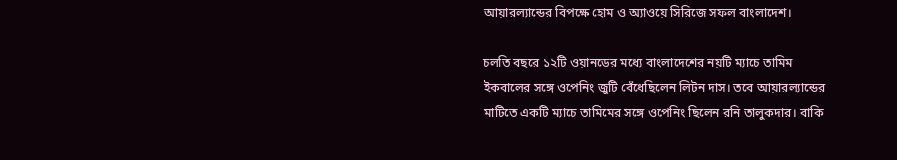আয়ারল্যান্ডের বিপক্ষে হোম ও অ্যাওয়ে সিরিজে সফল বাংলাদেশ।

চলতি বছরে ১২টি ওয়ানডের মধ্যে বাংলাদেশের নয়টি ম্যাচে তামিম ইকবালের সঙ্গে ওপেনিং জুটি বেঁধেছিলেন লিটন দাস। তবে আয়ারল্যান্ডের মাটিতে একটি ম্যাচে তামিমের সঙ্গে ওপেনিং ছিলেন রনি তালুকদার। বাকি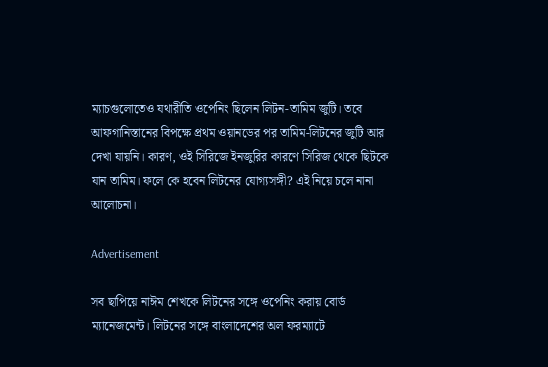ম্যাচগুলোতেও যথারীতি ওপেনিং ছিলেন লিটন-তামিম জুটি। তবে আফগানিস্তানের বিপক্ষে প্রথম ওয়ানডের পর তামিম-লিটনের জুটি আর দেখা যায়নি। কারণ, ওই সিরিজে ইনজুরির কারণে সিরিজ থেকে ছিটকে যান তামিম। ফলে কে হবেন লিটনের যোগ্যসঙ্গী? এই নিয়ে চলে নানা আলোচনা।

Advertisement

সব ছাপিয়ে নাঈম শেখকে লিটনের সঙ্গে ওপেনিং করায় বোর্ড ম্যানেজমেন্ট। লিটনের সঙ্গে বাংলাদেশের অল ফরম্যাটে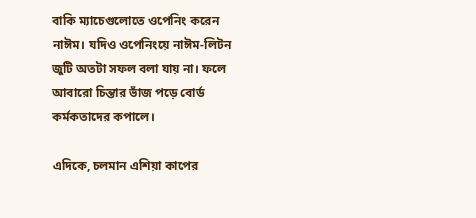বাকি ম্যাচেগুলোতে ওপেনিং করেন নাঈম। যদিও ওপেনিংয়ে নাঈম-লিটন জুটি অতটা সফল বলা যায় না। ফলে আবারো চিন্তার ভাঁজ পড়ে বোর্ড কর্মকতাদের কপালে।

এদিকে, চলমান এশিয়া কাপের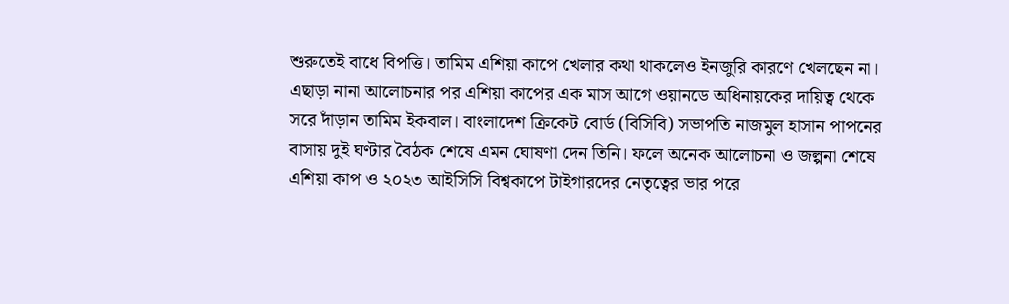শুরুতেই বাধে বিপত্তি। তামিম এশিয়া কাপে খেলার কথা থাকলেও ইনজুরি কারণে খেলছেন না। এছাড়া নানা আলোচনার পর এশিয়া কাপের এক মাস আগে ওয়ানডে অধিনায়কের দায়িত্ব থেকে সরে দাঁড়ান তামিম ইকবাল। বাংলাদেশ ক্রিকেট বোর্ড (বিসিবি) সভাপতি নাজমুল হাসান পাপনের বাসায় দুই ঘণ্টার বৈঠক শেষে এমন ঘোষণা দেন তিনি। ফলে অনেক আলোচনা ও জল্পনা শেষে এশিয়া কাপ ও ২০২৩ আইসিসি বিশ্বকাপে টাইগারদের নেতৃত্বের ভার পরে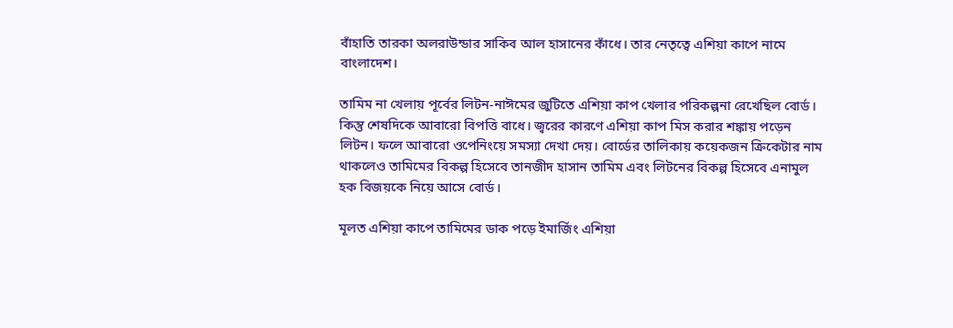বাঁহাতি তারকা অলরাউন্ডার সাকিব আল হাসানের কাঁধে। তার নেতৃত্বে এশিয়া কাপে নামে বাংলাদেশ।

তামিম না খেলায় পূর্বের লিটন-নাঈমের জুটিতে এশিয়া কাপ খেলার পরিকল্পনা রেখেছিল বোর্ড। কিন্তু শেষদিকে আবারো বিপত্তি বাধে। জ্বরের কারণে এশিয়া কাপ মিস করার শঙ্কায় পড়েন লিটন। ফলে আবারো ওপেনিংয়ে সমস্যা দেখা দেয়। বোর্ডের তালিকায় কয়েকজন ক্রিকেটার নাম থাকলেও তামিমের বিকল্প হিসেবে তানজীদ হাসান তামিম এবং লিটনের বিকল্প হিসেবে এনামুল হক বিজয়কে নিয়ে আসে বোর্ড।

মূলত এশিয়া কাপে তামিমের ডাক পড়ে ইমার্জিং এশিয়া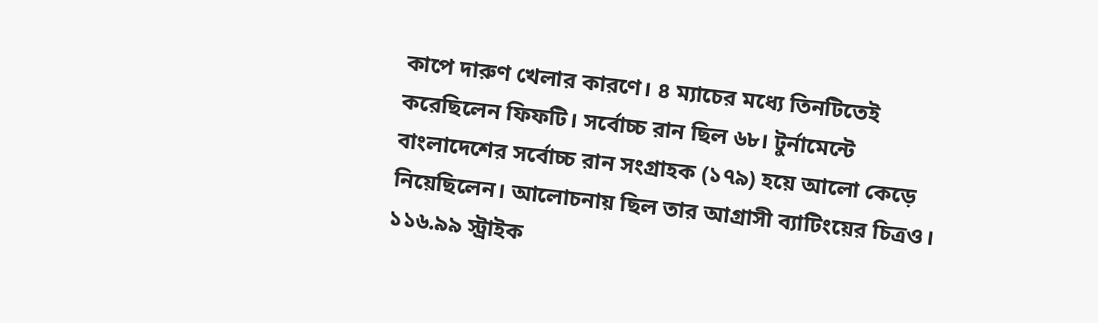কাপে দারুণ খেলার কারণে। ৪ ম্যাচের মধ্যে তিনটিতেই করেছিলেন ফিফটি। সর্বোচ্চ রান ছিল ৬৮। টুর্নামেন্টে বাংলাদেশের সর্বোচ্চ রান সংগ্রাহক (১৭৯) হয়ে আলো কেড়ে নিয়েছিলেন। আলোচনায় ছিল তার আগ্রাসী ব্যাটিংয়ের চিত্রও। ১১৬.৯৯ স্ট্রাইক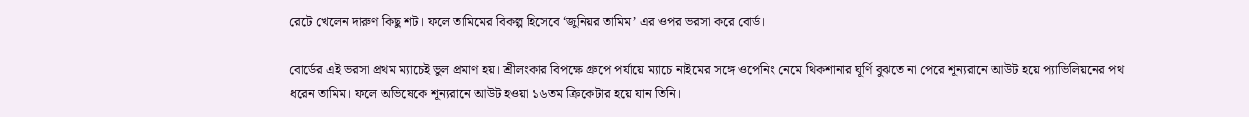রেটে খেলেন দারুণ কিছু শট। ফলে তামিমের বিকল্প হিসেবে ‘জুনিয়র তামিম’ এর ওপর ভরসা করে বোর্ড।

বোর্ডের এই ভরসা প্রথম ম্যাচেই ভুল প্রমাণ হয়। শ্রীলংকার বিপক্ষে গ্রুপে পর্যায়ে ম্যাচে নাইমের সঙ্গে ওপেনিং নেমে থিকশানার ঘূর্ণি বুঝতে না পেরে শূন্যরানে আউট হয়ে প্যাভিলিয়নের পথ ধরেন তামিম। ফলে অভিষেকে শূন্যরানে আউট হওয়া ১৬তম ক্রিকেটার হয়ে যান তিনি।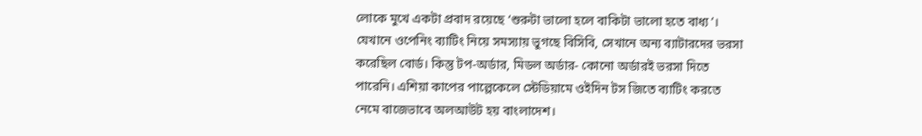লোকে মুখে একটা প্রবাদ রয়েছে ‘শুরুটা ভালো হলে বাকিটা ভালো হতে বাধ্য’। যেখানে ওপেনিং ব্যাটিং নিয়ে সমস্যায় ভুগছে বিসিবি, সেখানে অন্য ব্যাটারদের ভরসা করেছিল বোর্ড। কিন্তু টপ-অর্ডার, মিডল অর্ডার- কোনো অর্ডারই ভরসা দিতে পারেনি। এশিয়া কাপের পাল্লেকেলে স্টেডিয়ামে ওইদিন টস জিতে ব্যাটিং করতে নেমে বাজেভাবে অলআউট হয় বাংলাদেশ।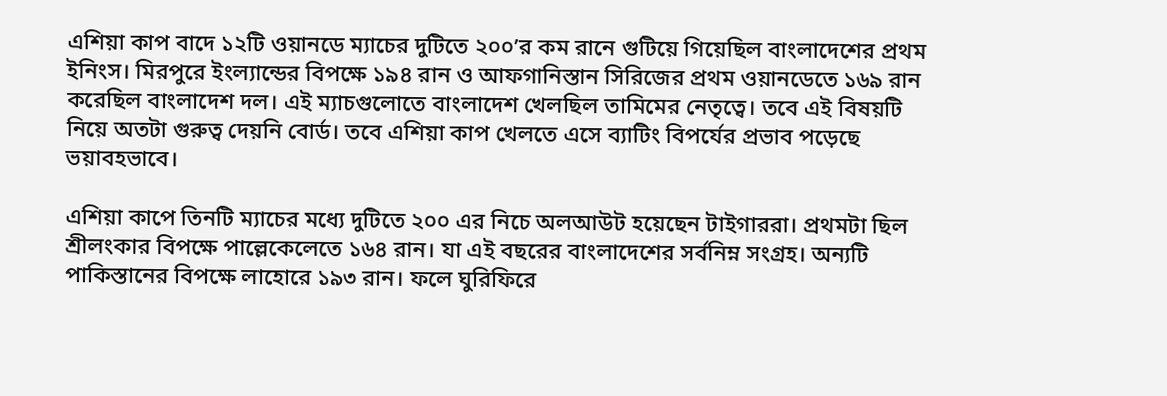এশিয়া কাপ বাদে ১২টি ওয়ানডে ম্যাচের দুটিতে ২০০’র কম রানে গুটিয়ে গিয়েছিল বাংলাদেশের প্রথম ইনিংস। মিরপুরে ইংল্যান্ডের বিপক্ষে ১৯৪ রান ও আফগানিস্তান সিরিজের প্রথম ওয়ানডেতে ১৬৯ রান করেছিল বাংলাদেশ দল। এই ম্যাচগুলোতে বাংলাদেশ খেলছিল তামিমের নেতৃত্বে। তবে এই বিষয়টি নিয়ে অতটা গুরুত্ব দেয়নি বোর্ড। তবে এশিয়া কাপ খেলতে এসে ব্যাটিং বিপর্যের প্রভাব পড়েছে ভয়াবহভাবে।

এশিয়া কাপে তিনটি ম্যাচের মধ্যে দুটিতে ২০০ এর নিচে অলআউট হয়েছেন টাইগাররা। প্রথমটা ছিল শ্রীলংকার বিপক্ষে পাল্লেকেলেতে ১৬৪ রান। যা এই বছরের বাংলাদেশের সর্বনিম্ন সংগ্রহ। অন্যটি পাকিস্তানের বিপক্ষে লাহোরে ১৯৩ রান। ফলে ঘুরিফিরে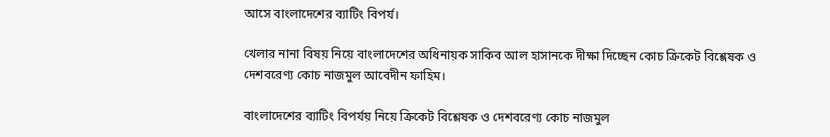আসে বাংলাদেশের ব্যাটিং বিপর্য।

খেলার নানা বিষয় নিয়ে বাংলাদেশের অধিনায়ক সাকিব আল হাসানকে দীক্ষা দিচ্ছেন কোচ ক্রিকেট বিশ্লেষক ও দেশবরেণ্য কোচ নাজমুল আবেদীন ফাহিম।

বাংলাদেশের ব্যাটিং বিপর্যয় নিয়ে ক্রিকেট বিশ্লেষক ও দেশবরেণ্য কোচ নাজমুল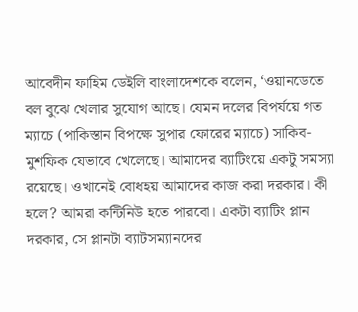আবেদীন ফাহিম ডেইলি বাংলাদেশকে বলেন, ‘ওয়ানডেতে বল বুঝে খেলার সুযোগ আছে। যেমন দলের বিপর্যয়ে গত ম্যাচে (পাকিস্তান বিপক্ষে সুপার ফোরের ম্যাচে) সাকিব-মুশফিক যেভাবে খেলেছে। আমাদের ব্যাটিংয়ে একটু সমস্যা রয়েছে। ওখানেই বোধহয় আমাদের কাজ করা দরকার। কী হলে? আমরা কন্টিনিউ হতে পারবো। একটা ব্যাটিং প্লান দরকার, সে প্লানটা ব্যাটসম্যানদের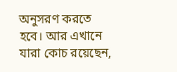অনুসরণ করতে হবে। আর এখানে যারা কোচ রয়েছেন,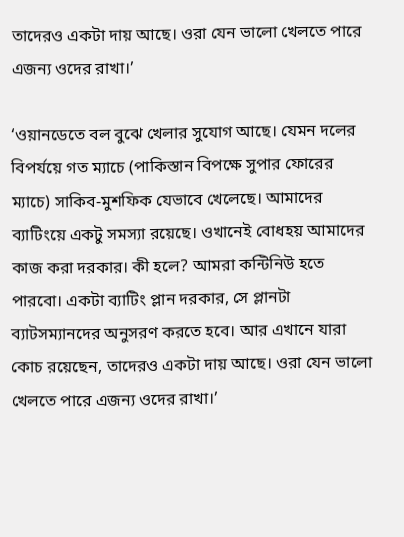তাদেরও একটা দায় আছে। ওরা যেন ভালো খেলতে পারে এজন্য ওদের রাখা।’

‘ওয়ানডেতে বল বুঝে খেলার সুযোগ আছে। যেমন দলের বিপর্যয়ে গত ম্যাচে (পাকিস্তান বিপক্ষে সুপার ফোরের ম্যাচে) সাকিব-মুশফিক যেভাবে খেলেছে। আমাদের ব্যাটিংয়ে একটু সমস্যা রয়েছে। ওখানেই বোধহয় আমাদের কাজ করা দরকার। কী হলে? আমরা কন্টিনিউ হতে পারবো। একটা ব্যাটিং প্লান দরকার, সে প্লানটা ব্যাটসম্যানদের অনুসরণ করতে হবে। আর এখানে যারা কোচ রয়েছেন, তাদেরও একটা দায় আছে। ওরা যেন ভালো খেলতে পারে এজন্য ওদের রাখা।’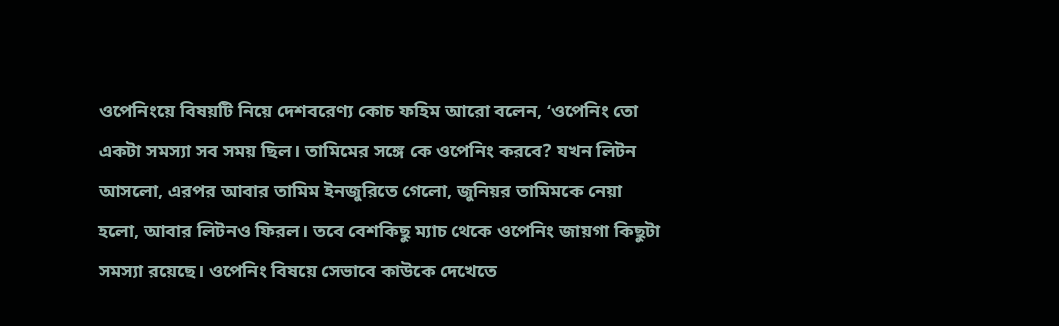ওপেনিংয়ে বিষয়টি নিয়ে দেশবরেণ্য কোচ ফহিম আরো বলেন, ‘ওপেনিং তো একটা সমস্যা সব সময় ছিল। তামিমের সঙ্গে কে ওপেনিং করবে? যখন লিটন আসলো, এরপর আবার তামিম ইনজুরিতে গেলো, জুনিয়র তামিমকে নেয়া হলো, আবার লিটনও ফিরল। তবে বেশকিছু ম্যাচ থেকে ওপেনিং জায়গা কিছুটা সমস্যা রয়েছে। ওপেনিং বিষয়ে সেভাবে কাউকে দেখেতে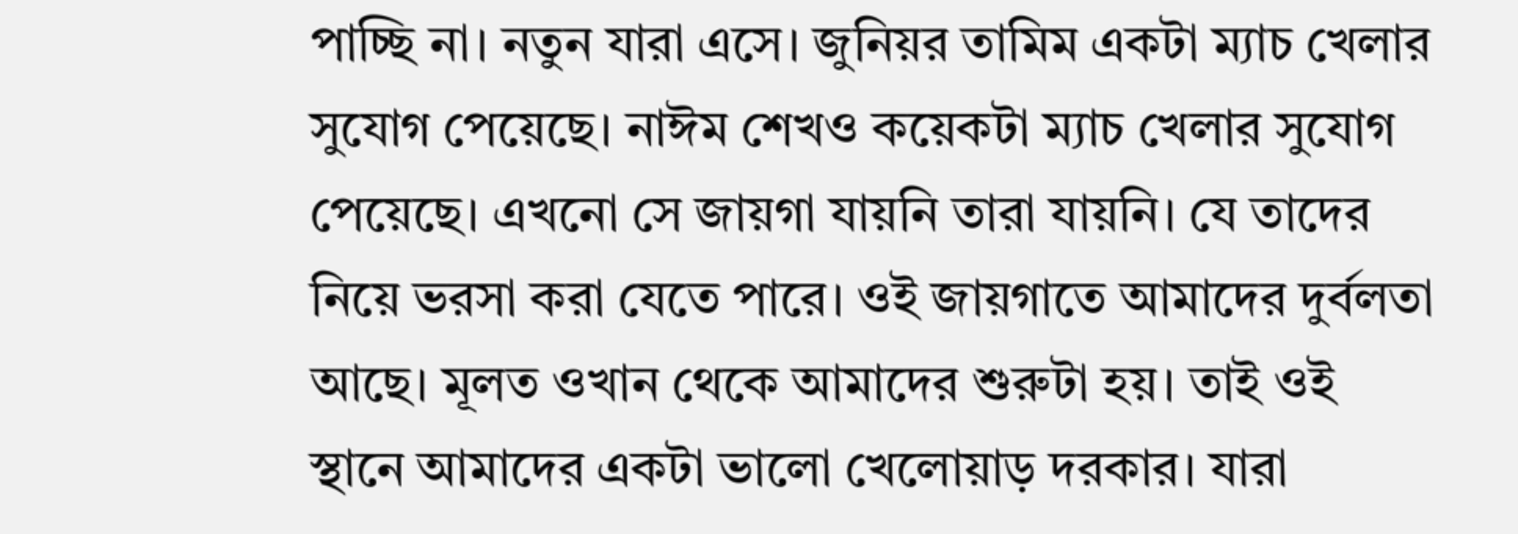পাচ্ছি না। নতুন যারা এসে। জুনিয়র তামিম একটা ম্যাচ খেলার সুযোগ পেয়েছে। নাঈম শেখও কয়েকটা ম্যাচ খেলার সুযোগ পেয়েছে। এখনো সে জায়গা যায়নি তারা যায়নি। যে তাদের নিয়ে ভরসা করা যেতে পারে। ওই জায়গাতে আমাদের দুর্বলতা আছে। মূলত ওখান থেকে আমাদের শুরুটা হয়। তাই ওই স্থানে আমাদের একটা ভালো খেলোয়াড় দরকার। যারা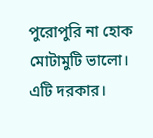পুরোপুরি না হোক মোটামুটি ভালো। এটি দরকার।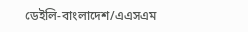ডেইলি-বাংলাদেশ/এএসএম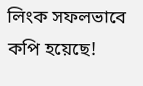লিংক সফলভাবে কপি হয়েছে!